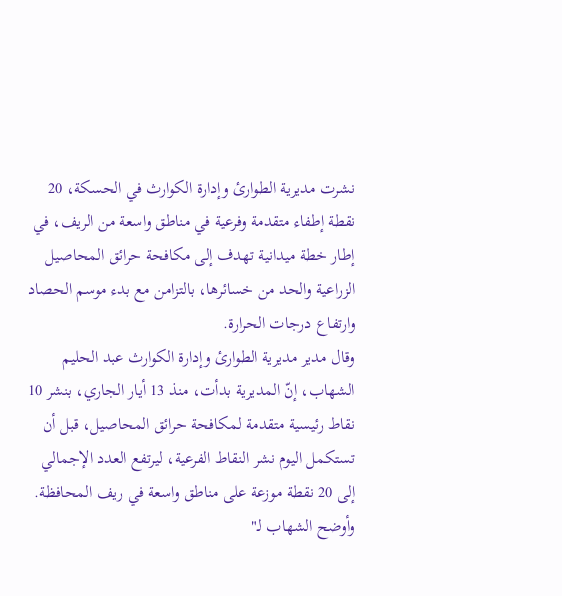نشرت مديرية الطوارئ وإدارة الكوارث في الحسكة، 20 نقطة إطفاء متقدمة وفرعية في مناطق واسعة من الريف، في إطار خطة ميدانية تهدف إلى مكافحة حرائق المحاصيل الزراعية والحد من خسائرها، بالتزامن مع بدء موسم الحصاد وارتفاع درجات الحرارة.
وقال مدير مديرية الطوارئ وإدارة الكوارث عبد الحليم الشهاب، إنّ المديرية بدأت، منذ 13 أيار الجاري، بنشر 10 نقاط رئيسية متقدمة لمكافحة حرائق المحاصيل، قبل أن تستكمل اليوم نشر النقاط الفرعية، ليرتفع العدد الإجمالي إلى 20 نقطة موزعة على مناطق واسعة في ريف المحافظة.
وأوضح الشهاب لـ"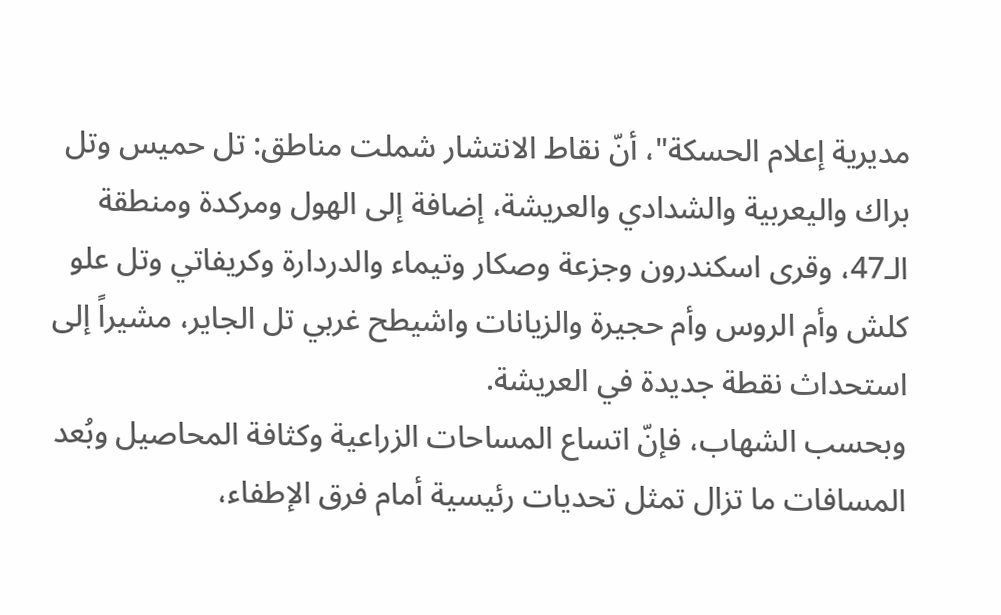مديرية إعلام الحسكة"، أنّ نقاط الانتشار شملت مناطق: تل حميس وتل براك واليعربية والشدادي والعريشة، إضافة إلى الهول ومركدة ومنطقة الـ47، وقرى اسكندرون وجزعة وصكار وتيماء والدردارة وكريفاتي وتل علو كلش وأم الروس وأم حجيرة والزيانات واشيطح غربي تل الجاير، مشيراً إلى استحداث نقطة جديدة في العريشة.
وبحسب الشهاب، فإنّ اتساع المساحات الزراعية وكثافة المحاصيل وبُعد المسافات ما تزال تمثل تحديات رئيسية أمام فرق الإطفاء،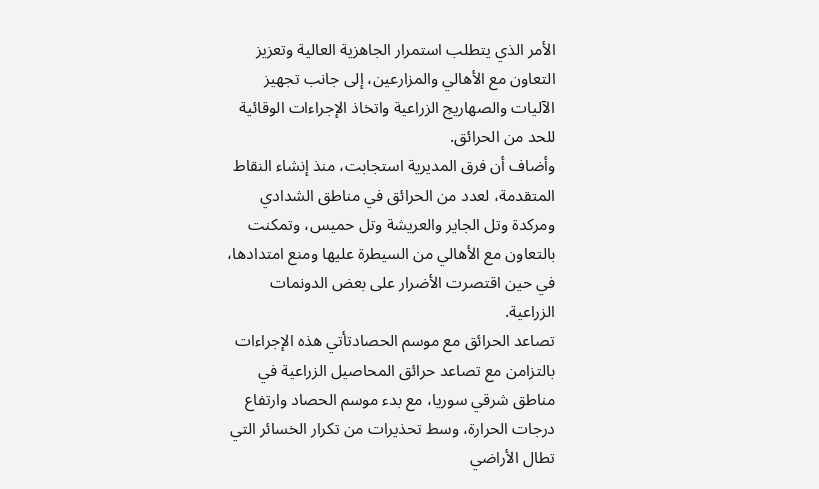الأمر الذي يتطلب استمرار الجاهزية العالية وتعزيز التعاون مع الأهالي والمزارعين، إلى جانب تجهيز الآليات والصهاريج الزراعية واتخاذ الإجراءات الوقائية للحد من الحرائق.
وأضاف أن فرق المديرية استجابت، منذ إنشاء النقاط المتقدمة، لعدد من الحرائق في مناطق الشدادي ومركدة وتل الجاير والعريشة وتل حميس، وتمكنت بالتعاون مع الأهالي من السيطرة عليها ومنع امتدادها، في حين اقتصرت الأضرار على بعض الدونمات الزراعية.
تصاعد الحرائق مع موسم الحصادتأتي هذه الإجراءات بالتزامن مع تصاعد حرائق المحاصيل الزراعية في مناطق شرقي سوريا، مع بدء موسم الحصاد وارتفاع درجات الحرارة، وسط تحذيرات من تكرار الخسائر التي تطال الأراضي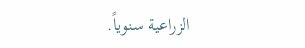الزراعية سنوياً.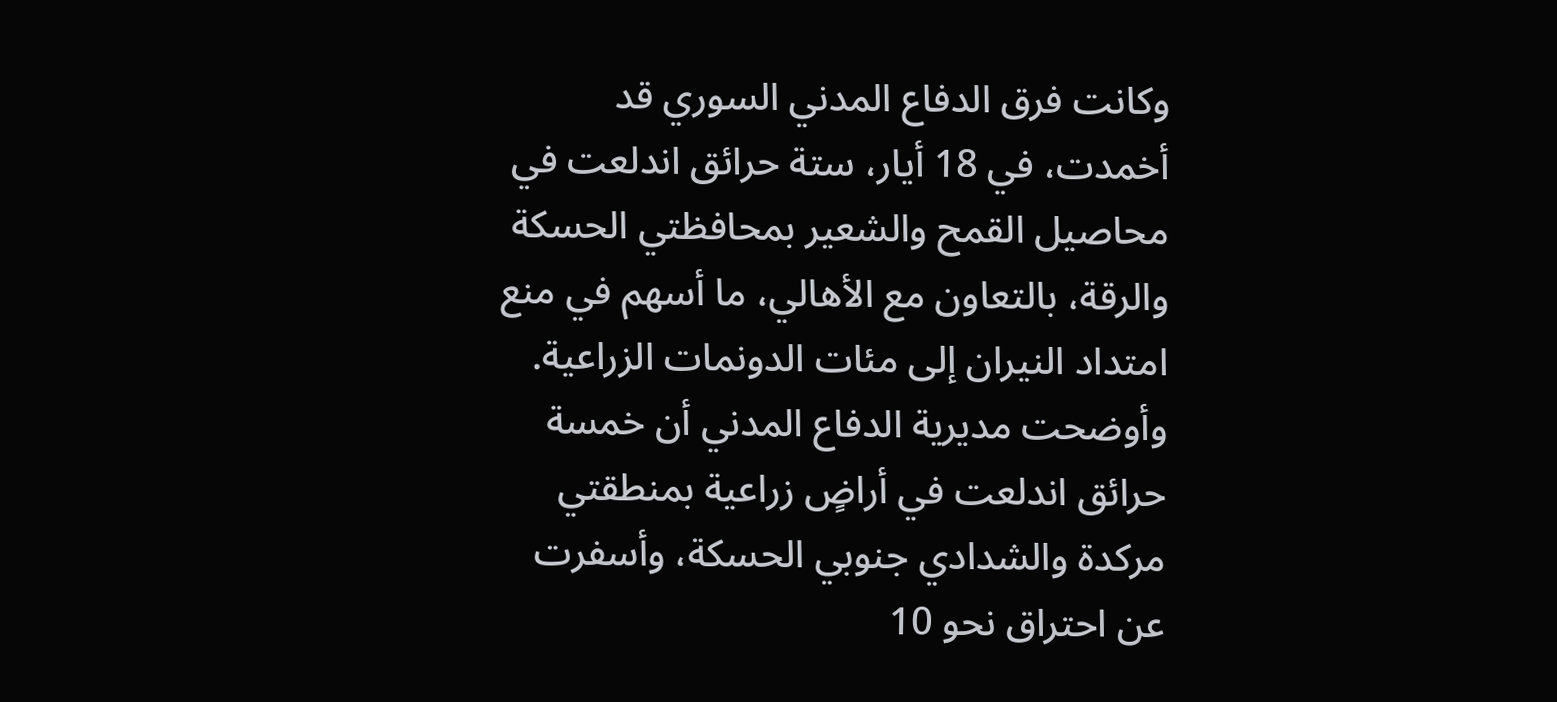وكانت فرق الدفاع المدني السوري قد أخمدت، في 18 أيار، ستة حرائق اندلعت في محاصيل القمح والشعير بمحافظتي الحسكة والرقة، بالتعاون مع الأهالي، ما أسهم في منع امتداد النيران إلى مئات الدونمات الزراعية.
وأوضحت مديرية الدفاع المدني أن خمسة حرائق اندلعت في أراضٍ زراعية بمنطقتي مركدة والشدادي جنوبي الحسكة، وأسفرت عن احتراق نحو 10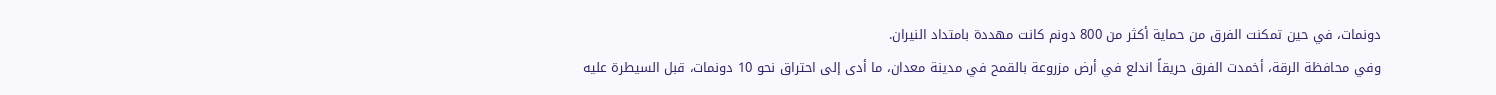دونمات، في حين تمكنت الفرق من حماية أكثر من 800 دونم كانت مهددة بامتداد النيران.
وفي محافظة الرقة، أخمدت الفرق حريقاً اندلع في أرض مزروعة بالقمح في مدينة معدان، ما أدى إلى احتراق نحو 10 دونمات، قبل السيطرة عليه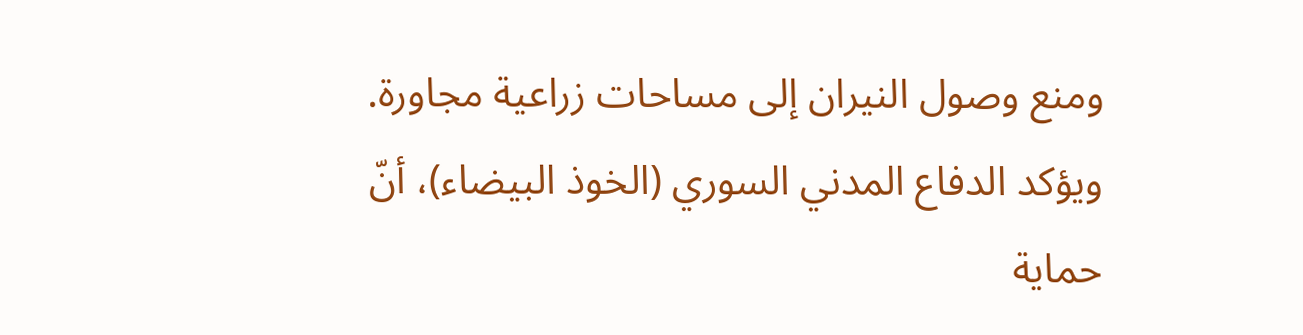ومنع وصول النيران إلى مساحات زراعية مجاورة.
ويؤكد الدفاع المدني السوري (الخوذ البيضاء)، أنّ حماية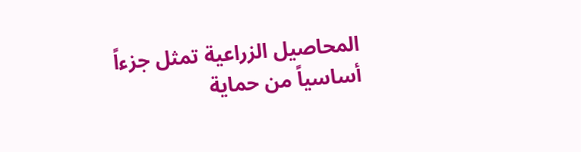المحاصيل الزراعية تمثل جزءاً أساسياً من حماية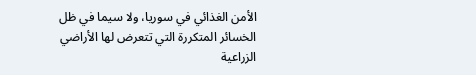الأمن الغذائي في سوريا، ولا سيما في ظل الخسائر المتكررة التي تتعرض لها الأراضي الزراعية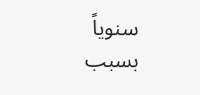سنوياً بسبب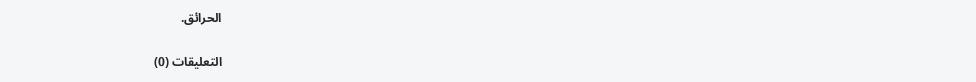الحرائق.

التعليقات (0)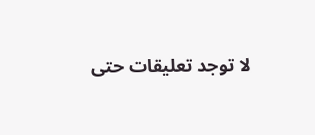لا توجد تعليقات حتى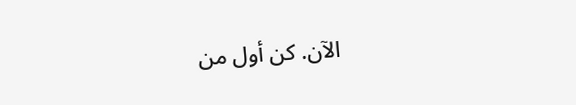الآن. كن أول من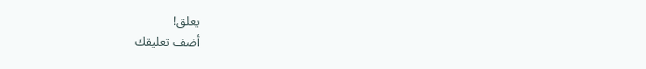يعلق!
أضف تعليقك